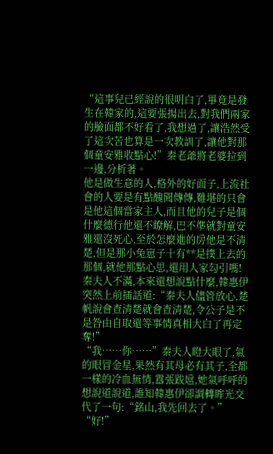“這事兒已經說的很明白了,畢竟是發生在韓家的,這要張揚出去,對我們兩家的臉面都不好看了,我想過了,讓浩然受了這次苦也算是一次教訓了,讓他對那個童安雅收點心!”秦老爺將老婆拉到一邊,分析著。
他是做生意的人,格外的好面子,上流社會的人要是有點醜聞傳傳,難堪的只會是他這個當家主人,而且他的兒子是個什麼德行他還不瞭解,巴不準就對童安雅還沒死心,至於怎麼進的房他是不清楚,但是那小兔崽子十有**是撲上去的那個,就他那點心思,還用人家勾引嗎!
秦夫人不滿,本來還想說點什麼,韓惠伊突然上前插話道:“秦夫人儘管放心,楚帆說會查清楚就會查清楚,令公子是不是咎由自取還等事情真相大白了再定奪!”
“我……你……”秦夫人瞪大眼了,氣的眼冒金星,果然有其母必有其子,全都一樣的冷血無情,囂張跋扈,她氣呼呼的想說道說道,誰知韓惠伊卻調轉眸光交代了一句:“銘山,我先回去了。”
“好!”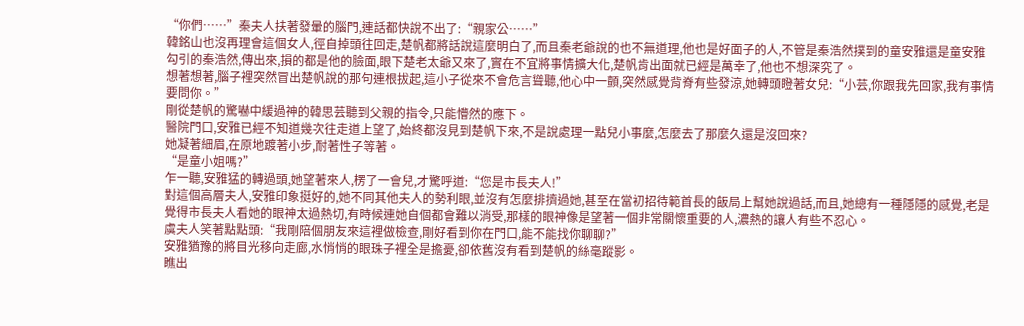“你們……”秦夫人扶著發暈的腦門,連話都快說不出了:“親家公……”
韓銘山也沒再理會這個女人,徑自掉頭往回走,楚帆都將話說這麼明白了,而且秦老爺說的也不無道理,他也是好面子的人,不管是秦浩然撲到的童安雅還是童安雅勾引的秦浩然,傳出來,損的都是他的臉面,眼下楚老太爺又來了,實在不宜將事情擴大化,楚帆肯出面就已經是萬幸了,他也不想深究了。
想著想著,腦子裡突然冒出楚帆說的那句連根拔起,這小子從來不會危言聳聽,他心中一顫,突然感覺背脊有些發涼,她轉頭瞪著女兒:“小芸,你跟我先回家,我有事情要問你。”
剛從楚帆的驚嚇中緩過神的韓思芸聽到父親的指令,只能懵然的應下。
醫院門口,安雅已經不知道幾次往走道上望了,始終都沒見到楚帆下來,不是說處理一點兒小事麼,怎麼去了那麼久還是沒回來?
她凝著細眉,在原地踱著小步,耐著性子等著。
“是童小姐嗎?”
乍一聽,安雅猛的轉過頭,她望著來人,楞了一會兒,才驚呼道:“您是市長夫人!”
對這個高層夫人,安雅印象挺好的,她不同其他夫人的勢利眼,並沒有怎麼排擠過她,甚至在當初招待範首長的飯局上幫她說過話,而且,她總有一種隱隱的感覺,老是覺得市長夫人看她的眼神太過熱切,有時候連她自個都會難以消受,那樣的眼神像是望著一個非常關懷重要的人,濃熱的讓人有些不忍心。
虞夫人笑著點點頭:“我剛陪個朋友來這裡做檢查,剛好看到你在門口,能不能找你聊聊?”
安雅猶豫的將目光移向走廊,水悄悄的眼珠子裡全是擔憂,卻依舊沒有看到楚帆的絲毫蹤影。
瞧出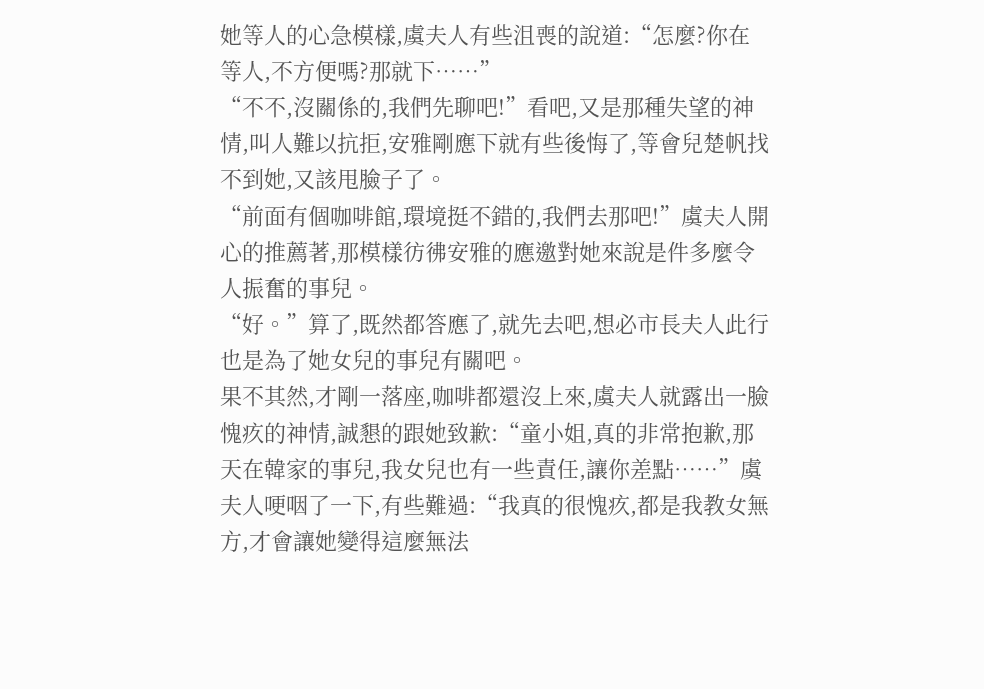她等人的心急模樣,虞夫人有些沮喪的說道:“怎麼?你在等人,不方便嗎?那就下……”
“不不,沒關係的,我們先聊吧!”看吧,又是那種失望的神情,叫人難以抗拒,安雅剛應下就有些後悔了,等會兒楚帆找不到她,又該甩臉子了。
“前面有個咖啡館,環境挺不錯的,我們去那吧!”虞夫人開心的推薦著,那模樣彷彿安雅的應邀對她來說是件多麼令人振奮的事兒。
“好。”算了,既然都答應了,就先去吧,想必市長夫人此行也是為了她女兒的事兒有關吧。
果不其然,才剛一落座,咖啡都還沒上來,虞夫人就露出一臉愧疚的神情,誠懇的跟她致歉:“童小姐,真的非常抱歉,那天在韓家的事兒,我女兒也有一些責任,讓你差點……”虞夫人哽咽了一下,有些難過:“我真的很愧疚,都是我教女無方,才會讓她變得這麼無法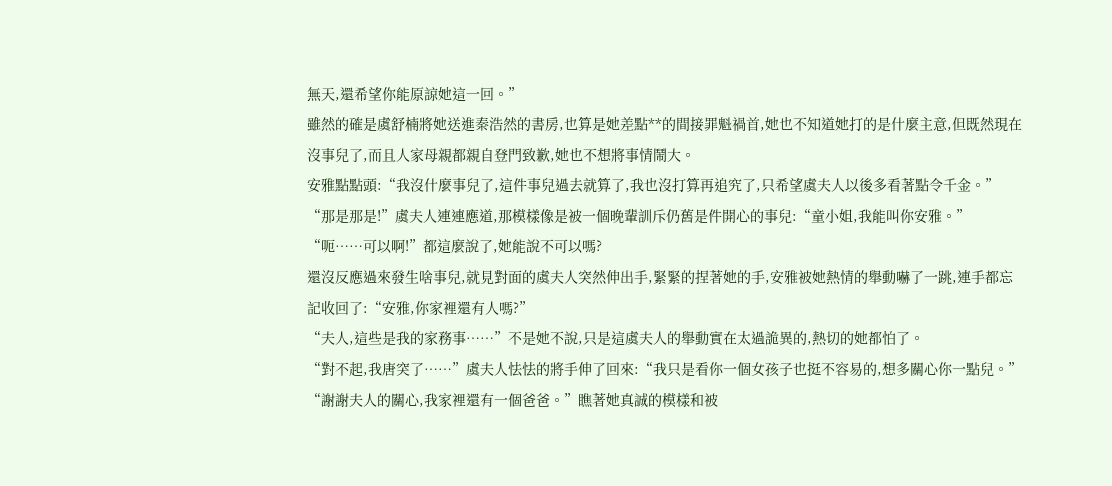無天,還希望你能原諒她這一回。”
雖然的確是虞舒楠將她送進秦浩然的書房,也算是她差點**的間接罪魁禍首,她也不知道她打的是什麼主意,但既然現在沒事兒了,而且人家母親都親自登門致歉,她也不想將事情鬧大。
安雅點點頭:“我沒什麼事兒了,這件事兒過去就算了,我也沒打算再追究了,只希望虞夫人以後多看著點令千金。”
“那是那是!”虞夫人連連應道,那模樣像是被一個晚輩訓斥仍舊是件開心的事兒:“童小姐,我能叫你安雅。”
“呃……可以啊!”都這麼說了,她能說不可以嗎?
還沒反應過來發生啥事兒,就見對面的虞夫人突然伸出手,緊緊的捏著她的手,安雅被她熱情的舉動嚇了一跳,連手都忘記收回了:“安雅,你家裡還有人嗎?”
“夫人,這些是我的家務事……”不是她不說,只是這虞夫人的舉動實在太過詭異的,熱切的她都怕了。
“對不起,我唐突了……”虞夫人怯怯的將手伸了回來:“我只是看你一個女孩子也挺不容易的,想多關心你一點兒。”
“謝謝夫人的關心,我家裡還有一個爸爸。”瞧著她真誠的模樣和被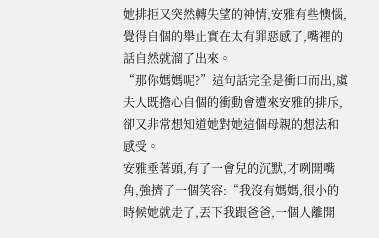她排拒又突然轉失望的神情,安雅有些懊惱,覺得自個的舉止實在太有罪惡感了,嘴裡的話自然就溜了出來。
“那你媽媽呢?”這句話完全是衝口而出,虞夫人既擔心自個的衝動會遭來安雅的排斥,卻又非常想知道她對她這個母親的想法和感受。
安雅垂著頭,有了一會兒的沉默,才咧開嘴角,強擠了一個笑容:“我沒有媽媽,很小的時候她就走了,丟下我跟爸爸,一個人離開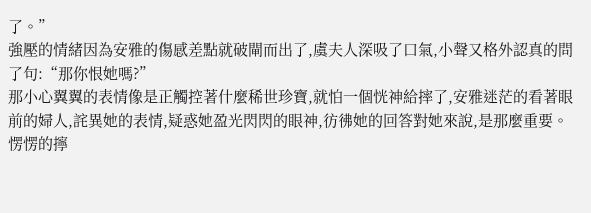了。”
強壓的情緒因為安雅的傷感差點就破閘而出了,虞夫人深吸了口氣,小聲又格外認真的問了句:“那你恨她嗎?”
那小心翼翼的表情像是正觸控著什麼稀世珍寶,就怕一個恍神給摔了,安雅迷茫的看著眼前的婦人,詫異她的表情,疑惑她盈光閃閃的眼神,彷彿她的回答對她來說,是那麼重要。
愣愣的擰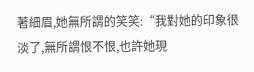著細眉,她無所謂的笑笑:“我對她的印象很淡了,無所謂恨不恨,也許她現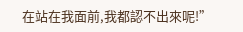在站在我面前,我都認不出來呢!”